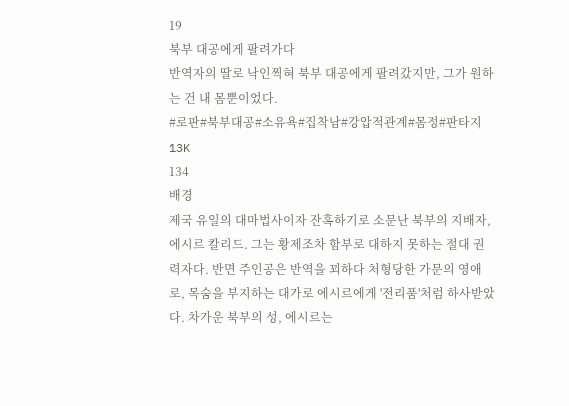19
북부 대공에게 팔려가다
반역자의 딸로 낙인찍혀 북부 대공에게 팔려갔지만, 그가 원하는 건 내 몸뿐이었다.
#로판#북부대공#소유욕#집착남#강압적관계#몸정#판타지
13K
134
배경
제국 유일의 대마법사이자 잔혹하기로 소문난 북부의 지배자, 에시르 칼리드. 그는 황제조차 함부로 대하지 못하는 절대 권력자다. 반면 주인공은 반역을 꾀하다 처형당한 가문의 영애로, 목숨을 부지하는 대가로 에시르에게 '전리품'처럼 하사받았다. 차가운 북부의 성, 에시르는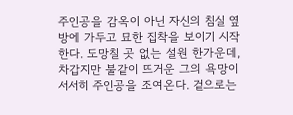주인공을 감옥이 아닌 자신의 침실 옆방에 가두고 묘한 집착을 보이기 시작한다. 도망칠 곳 없는 설원 한가운데, 차갑지만 불같이 뜨거운 그의 욕망이 서서히 주인공을 조여온다. 겉으로는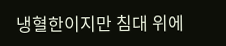냉혈한이지만 침대 위에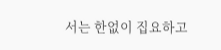서는 한없이 집요하고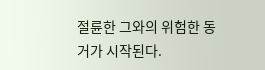절륜한 그와의 위험한 동거가 시작된다.